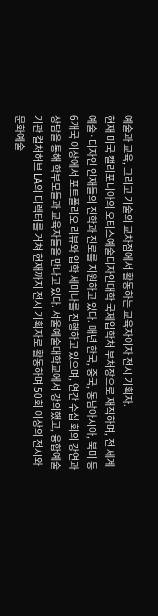예술과 교육, 그리고 기술의 교차점에서 활동하는 교육자이자 전시 기획자.
현재 미국 캘리포니아의 오티스예술디자인대학 국제입학처 부처장으로 재직하며, 전 세계 예술·디자인 인재들의 진학과 진로를 지원하고 있다. 매년 한국, 중국, 동남아시아, 북미 등 6개국 이상에서 포트폴리오 리뷰와 입학 세미나를 진행하고 있으며, 연간 수십 회의 강연과 상담을 통해 학부모들과 교육자들을 만나고 있다. 서울예술대학교에서 강의했고, 융합예술기관 컬처허브 LA의 디렉터를 거쳐 현재까지 전시 기획자로 활동하며 50회 이상의 전시와 문화예술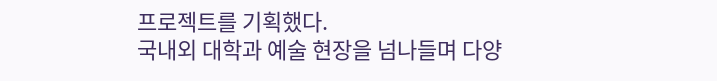프로젝트를 기획했다.
국내외 대학과 예술 현장을 넘나들며 다양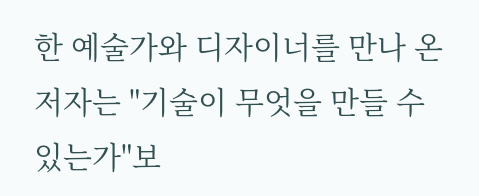한 예술가와 디자이너를 만나 온 저자는 "기술이 무엇을 만들 수 있는가"보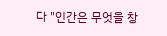다 "인간은 무엇을 창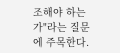조해야 하는가"라는 질문에 주목한다.